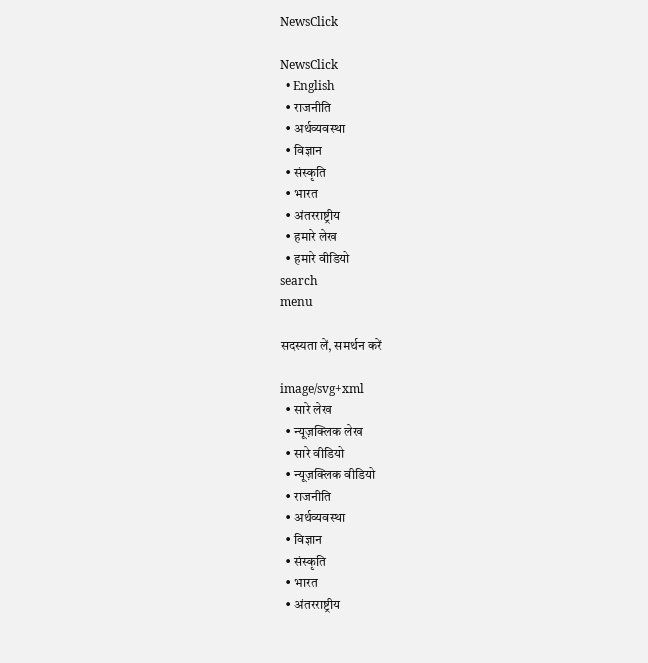NewsClick

NewsClick
  • English
  • राजनीति
  • अर्थव्यवस्था
  • विज्ञान
  • संस्कृति
  • भारत
  • अंतरराष्ट्रीय
  • हमारे लेख
  • हमारे वीडियो
search
menu

सदस्यता लें, समर्थन करें

image/svg+xml
  • सारे लेख
  • न्यूज़क्लिक लेख
  • सारे वीडियो
  • न्यूज़क्लिक वीडियो
  • राजनीति
  • अर्थव्यवस्था
  • विज्ञान
  • संस्कृति
  • भारत
  • अंतरराष्ट्रीय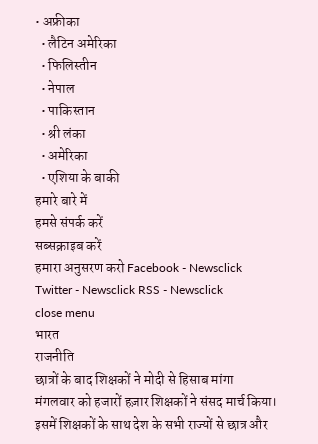• अफ्रीका
  • लैटिन अमेरिका
  • फिलिस्तीन
  • नेपाल
  • पाकिस्तान
  • श्री लंका
  • अमेरिका
  • एशिया के बाकी
हमारे बारे में
हमसे संपर्क करें
सब्सक्राइब करें
हमारा अनुसरण करो Facebook - Newsclick Twitter - Newsclick RSS - Newsclick
close menu
भारत
राजनीति
छात्रों के बाद शिक्षकों ने मोदी से हिसाब मांगा
मंगलवार को हजारों हज़ार शिक्षकों ने संसद मार्च किया। इसमें शिक्षकों के साथ देश के सभी राज्यों से छात्र और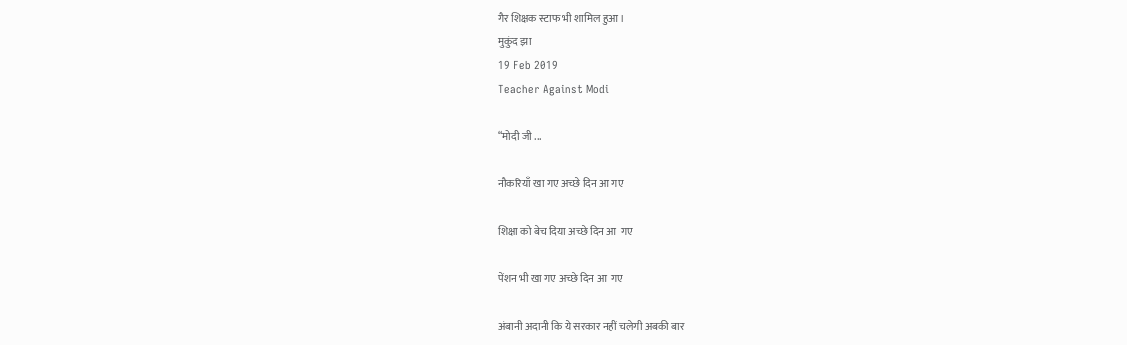गैर शिक्षक स्टाफ भी शामिल हुआ।
मुकुंद झा
19 Feb 2019
Teacher Against Modi

“मोदी जी ...

नौकरियाँ खा गए अच्छे दिन आ गए

शिक्षा को बेच दिया अच्छे दिन आ  गए

पेंशन भी खा गए अच्छे दिन आ  गए

अंबानी अदानी कि ये सरकार नहीं चलेगी अबकी बार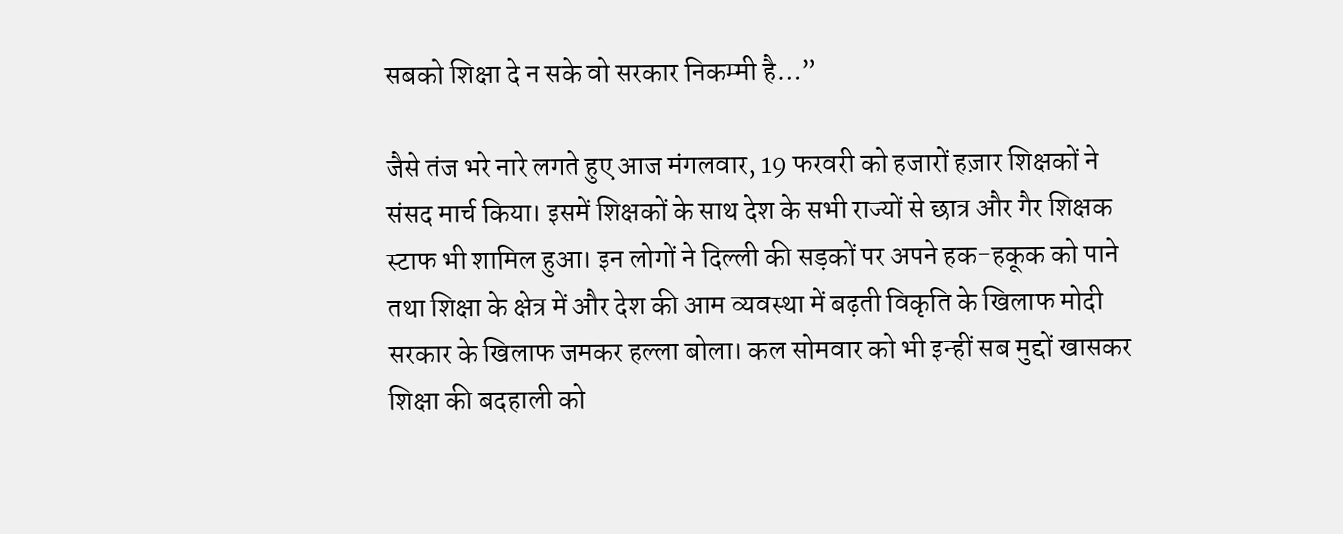सबको शिक्षा दे न सके वो सरकार निकम्मी है…”

जैसे तंज भरे नारे लगते हुए आज मंगलवार, 19 फरवरी को हजारों हज़ार शिक्षकों ने संसद मार्च किया। इसमें शिक्षकों के साथ देश के सभी राज्यों से छात्र और गैर शिक्षक स्टाफ भी शामिल हुआ। इन लोगों ने दिल्ली की सड़कों पर अपने हक-हकूक को पाने तथा शिक्षा के क्षेत्र में और देश की आम व्यवस्था में बढ़ती विकृति के खिलाफ मोदी सरकार के खिलाफ जमकर हल्ला बोला। कल सोमवार को भी इन्हीं सब मुद्दों खासकर शिक्षा की बदहाली को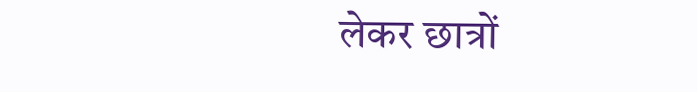लेकर छात्रों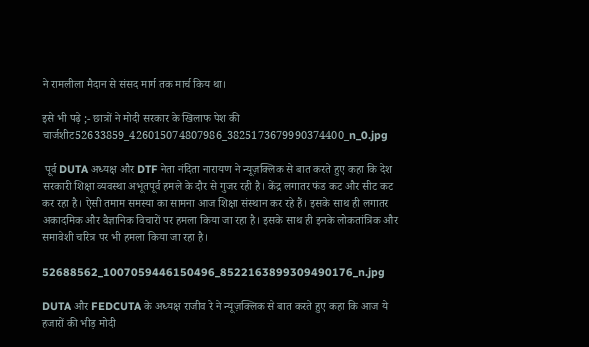ने रामलीला मैदान से संसद मार्ग तक मार्च किय था।

इसे भी पढ़े ;- छात्रों ने मोदी सरकार के खिलाफ पेश की चार्जशीट52633859_426015074807986_3825173679990374400_n_0.jpg

 पूर्व DUTA अध्यक्ष और DTF नेता नंदिता नारायण ने न्यूज़क्लिक से बात करते हुए कहा कि देश सरकारी शिक्षा व्यवस्था अभूतपूर्व हमले के दौर से गुजर रही है। केंद्र लगातर फंड कट और सीट कट कर रहा है। ऐसी तमाम समस्या का सामना आज शिक्षा संस्थान कर रहे हैं। इसके साथ ही लगातर अकादमिक और वैज्ञानिक विचारों पर हमला किया जा रहा है। इसके साथ ही इनके लोकतांत्रिक और समावेशी चरित्र पर भी हमला किया जा रहा है।

52688562_1007059446150496_8522163899309490176_n.jpg

DUTA और FEDCUTA के अध्यक्ष राजीव रे ने न्यूज़क्लिक से बात करते हुए कहा कि आज ये हजारों की भीड़ मोदी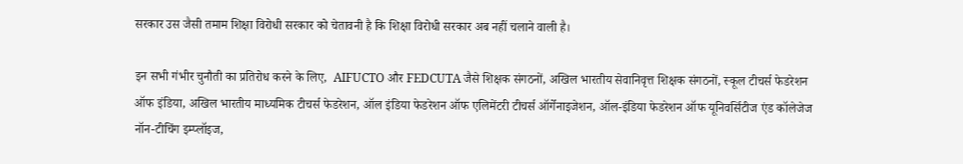सरकार उस जैसी तमाम शिक्षा विरोधी सरकार को चेतावनी है कि शिक्षा विरोधी सरकार अब नहीं चलाने वाली है।

इन सभी गंभीर चुनौती का प्रतिरोध करने के लिए,  AIFUCTO और FEDCUTA जैसे शिक्षक संगठनों, अखिल भारतीय सेवानिवृत्त शिक्षक संगठनों, स्कूल टीचर्स फेडरेशन ऑफ इंडिया, अखिल भारतीय माध्यमिक टीचर्स फेडरेशन, ऑल इंडिया फेडरेशन ऑफ एलिमेंटरी टीचर्स ऑर्गेनाइजेशन, ऑल-इंडिया फेडरेशन ऑफ यूनिवर्सिटीज एंड कॉलेजेज नॉन-टीचिंग इम्प्लॉइज,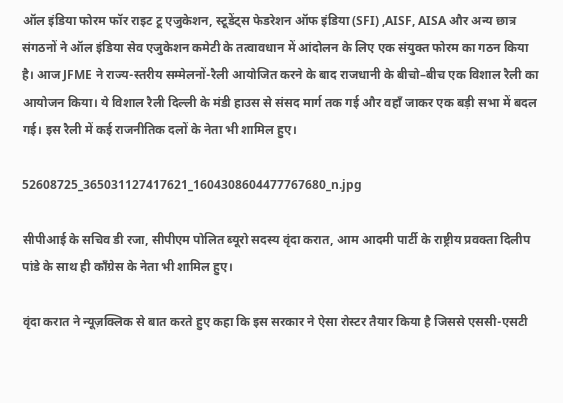ऑल इंडिया फोरम फॉर राइट टू एजुकेशन, स्टूडेंट्स फेडरेशन ऑफ इंडिया (SFI) ,AISF, AISA और अन्य छात्र संगठनों ने ऑल इंडिया सेव एजुकेशन कमेटी के तत्वावधान में आंदोलन के लिए एक संयुक्त फोरम का गठन किया है। आज JFME ने राज्य-स्तरीय सम्मेलनों-रैली आयोजित करने के बाद राजधानी के बीचो–बीच एक विशाल रैली का आयोजन किया। ये विशाल रैली दिल्ली के मंडी हाउस से संसद मार्ग तक गई और वहाँ जाकर एक बड़ी सभा में बदल गई। इस रैली में कई राजनीतिक दलों के नेता भी शामिल हुए।

52608725_365031127417621_1604308604477767680_n.jpg

सीपीआई के सचिव डी रजा, सीपीएम पोलित ब्यूरो सदस्य वृंदा करात, आम आदमी पार्टी के राष्ट्रीय प्रवक्ता दिलीप पांडे के साथ ही काँग्रेस के नेता भी शामिल हुए।

वृंदा करात ने न्यूज़क्लिक से बात करते हुए कहा कि इस सरकार ने ऐसा रोस्टर तैयार किया है जिससे एससी-एसटी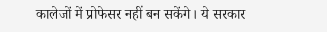कालेजों में प्रोफेसर नहीं बन सकेंगे। ये सरकार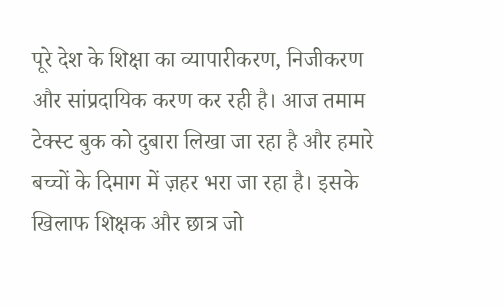पूरे देश के शिक्षा का व्यापारीकरण, निजीकरण और सांप्रदायिक करण कर रही है। आज तमाम टेक्स्ट बुक को दुबारा लिखा जा रहा है और हमारे बच्चों के दिमाग में ज़हर भरा जा रहा है। इसके खिलाफ शिक्षक और छात्र जो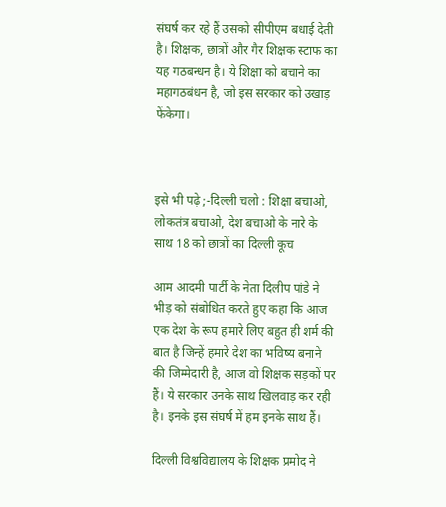संघर्ष कर रहे हैं उसको सीपीएम बधाई देती है। शिक्षक, छात्रों और गैर शिक्षक स्टाफ का यह गठबन्धन है। ये शिक्षा को बचाने का महागठबंधन है, जो इस सरकार को उखाड़ फेंकेगा।



इसे भी पढ़े ;-दिल्ली चलो : शिक्षा बचाओ, लोकतंत्र बचाओ, देश बचाओ के नारे के साथ 18 को छात्रों का दिल्ली कूच

आम आदमी पार्टी के नेता दिलीप पांडे ने भीड़ को संबोधित करते हुए कहा कि आज एक देश के रूप हमारे लिए बहुत ही शर्म की बात है जिन्हें हमारे देश का भविष्य बनाने की जिम्मेदारी है, आज वो शिक्षक सड़कों पर हैं। ये सरकार उनके साथ खिलवाड़ कर रही है। इनके इस संघर्ष में हम इनके साथ हैं।

दिल्ली विश्वविद्यालय के शिक्षक प्रमोद ने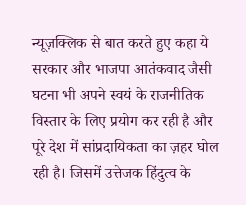न्यूज़क्लिक से बात करते हुए कहा ये सरकार और भाजपा आतंकवाद जैसी घटना भी अपने स्वयं के राजनीतिक विस्तार के लिए प्रयोग कर रही है और पूरे देश में सांप्रदायिकता का ज़हर घोल रही है। जिसमें उत्तेजक हिंदुत्व के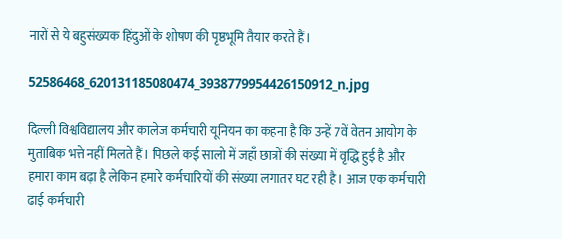नारों से ये बहुसंख्यक हिंदुओं के शोषण की पृष्ठभूमि तैयार करते हैं।

52586468_620131185080474_3938779954426150912_n.jpg

दिल्ली विश्वविद्यालय और कालेज कर्मचारी यूनियन का कहना है कि उन्हें 7वें वेतन आयोग के मुताबिक भत्ते नहीं मिलते हैं। पिछले कई सालो में जहाँ छात्रों की संख्या में वृद्धि हुई है और हमारा काम बढ़ा है लेकिन हमारे कर्मचारियों की संख्या लगातर घट रही है। आज एक कर्मचारी ढाई कर्मचारी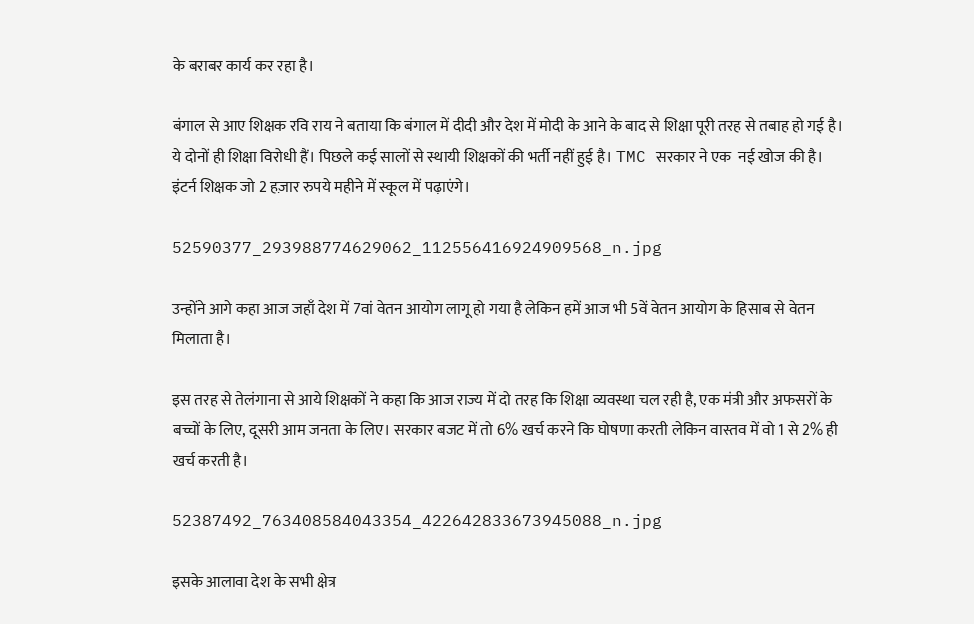के बराबर कार्य कर रहा है।

बंगाल से आए शिक्षक रवि राय ने बताया कि बंगाल में दीदी और देश में मोदी के आने के बाद से शिक्षा पूरी तरह से तबाह हो गई है। ये दोनों ही शिक्षा विरोधी हैं। पिछले कई सालों से स्थायी शिक्षकों की भर्ती नहीं हुई है। TMC सरकार ने एक  नई खोज की है। इंटर्न शिक्षक जो 2 हज़ार रुपये महीने में स्कूल में पढ़ाएंगे।

52590377_293988774629062_112556416924909568_n.jpg

उन्होंने आगे कहा आज जहाँ देश में 7वां वेतन आयोग लागू हो गया है लेकिन हमें आज भी 5वें वेतन आयोग के हिसाब से वेतन मिलाता है।

इस तरह से तेलंगाना से आये शिक्षकों ने कहा कि आज राज्य में दो तरह कि शिक्षा व्यवस्था चल रही है, एक मंत्री और अफसरों के बच्चों के लिए, दूसरी आम जनता के लिए। सरकार बजट में तो 6% खर्च करने कि घोषणा करती लेकिन वास्तव में वो 1 से 2% ही खर्च करती है।

52387492_763408584043354_422642833673945088_n.jpg

इसके आलावा देश के सभी क्षेत्र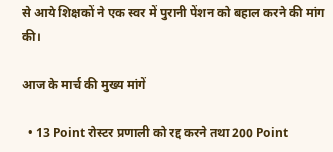से आये शिक्षकों ने एक स्वर में पुरानी पेंशन को बहाल करने की मांग की।

आज के मार्च की मुख्य मांगें

  • 13 Point रोस्टर प्रणाली को रद्द करने तथा 200 Point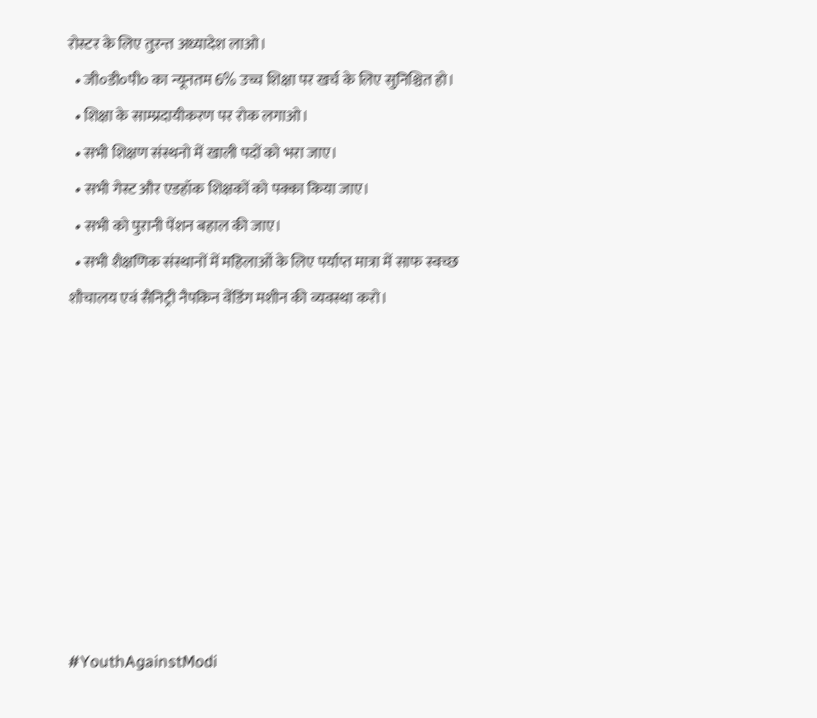रोस्टर के लिए तुरन्त अध्यादेश लाओ।
  • जी०डी०पी० का न्यूनतम 6% उच्च शिक्षा पर खर्च के लिए सुनिश्चित हो।
  • शिक्षा के साम्प्रदायीकरण पर रोक लगाओ।
  • सभी शिक्षण संस्थनो में खाली पदों को भरा जाए।
  • सभी गेस्ट और एडहॉक शिक्षकों को पक्का किया जाए।
  • सभी को पुरानी पेंशन बहाल की जाए।
  • सभी शैक्षणिक संस्थानों में महिलाओं के लिए पर्याप्त मात्रा में साफ स्वच्छ शौचालय एवं सैनिट्री नैपकिन वेंडिंग मशीन की व्यवस्था करो।









#YouthAgainstModi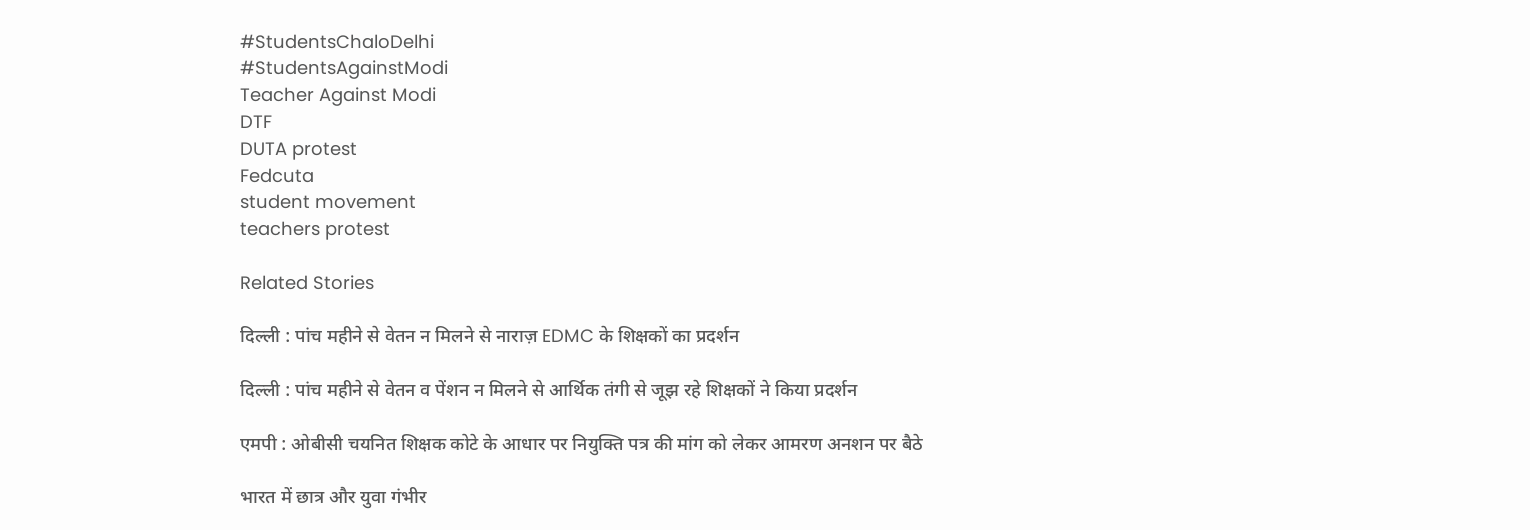#StudentsChaloDelhi
#StudentsAgainstModi
Teacher Against Modi
DTF
DUTA protest
Fedcuta
student movement
teachers protest

Related Stories

दिल्ली : पांच महीने से वेतन न मिलने से नाराज़ EDMC के शिक्षकों का प्रदर्शन

दिल्ली : पांच महीने से वेतन व पेंशन न मिलने से आर्थिक तंगी से जूझ रहे शिक्षकों ने किया प्रदर्शन

एमपी : ओबीसी चयनित शिक्षक कोटे के आधार पर नियुक्ति पत्र की मांग को लेकर आमरण अनशन पर बैठे

भारत में छात्र और युवा गंभीर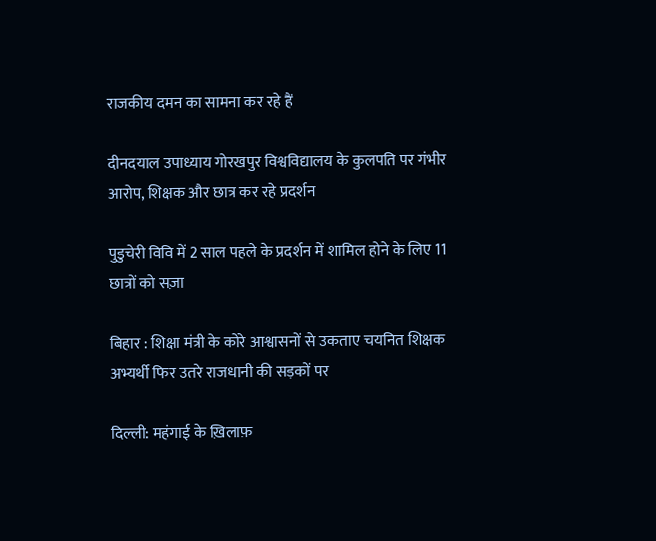राजकीय दमन का सामना कर रहे हैं

दीनदयाल उपाध्याय गोरखपुर विश्वविद्यालय के कुलपति पर गंभीर आरोप, शिक्षक और छात्र कर रहे प्रदर्शन

पुडुचेरी विवि में 2 साल पहले के प्रदर्शन में शामिल होने के लिए 11 छात्रों को सज़ा

बिहार : शिक्षा मंत्री के कोरे आश्वासनों से उकताए चयनित शिक्षक अभ्यर्थी फिर उतरे राजधानी की सड़कों पर

दिल्ली: महंगाई के ख़िलाफ़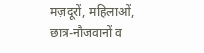मज़दूरों, महिलाओं, छात्र-नौजवानों व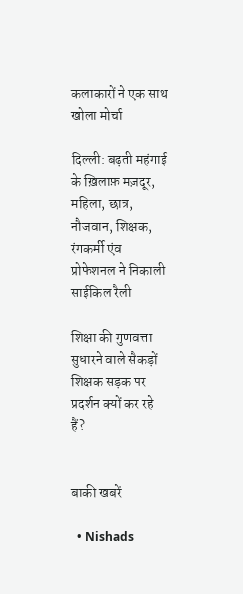कलाकारों ने एक साथ खोला मोर्चा

दिल्ली: बढ़ती महंगाई के ख़िलाफ़ मज़दूर, महिला, छात्र, नौजवान, शिक्षक, रंगकर्मी एंव प्रोफेशनल ने निकाली साईकिल रैली

शिक्षा की गुणवत्ता सुधारने वाले सैकड़ों शिक्षक सड़क पर प्रदर्शन क्यों कर रहे हैं?


बाकी खबरें

  • Nishads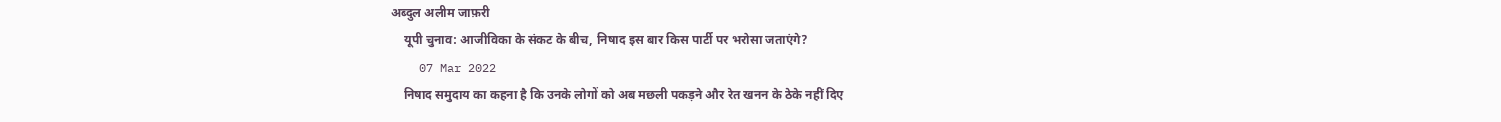अब्दुल अलीम जाफ़री
    यूपी चुनाव: आजीविका के संकट के बीच, निषाद इस बार किस पार्टी पर भरोसा जताएंगे?
    07 Mar 2022
    निषाद समुदाय का कहना है कि उनके लोगों को अब मछली पकड़ने और रेत खनन के ठेके नहीं दिए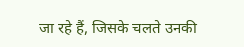जा रहे हैं, जिसके चलते उनकी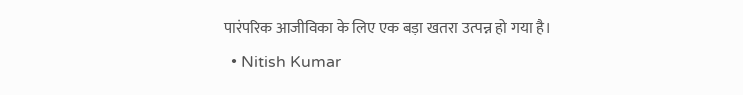पारंपरिक आजीविका के लिए एक बड़ा खतरा उत्पन्न हो गया है।
  • Nitish Kumar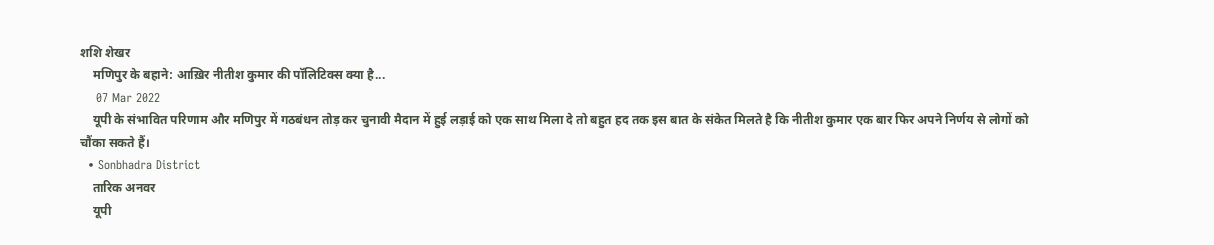शशि शेखर
    मणिपुर के बहाने: आख़िर नीतीश कुमार की पॉलिटिक्स क्या है...
    07 Mar 2022
    यूपी के संभावित परिणाम और मणिपुर में गठबंधन तोड़ कर चुनावी मैदान में हुई लड़ाई को एक साथ मिला दे तो बहुत हद तक इस बात के संकेत मिलते है कि नीतीश कुमार एक बार फिर अपने निर्णय से लोगों को चौंका सकते हैं।
  • Sonbhadra District
    तारिक अनवर
    यूपी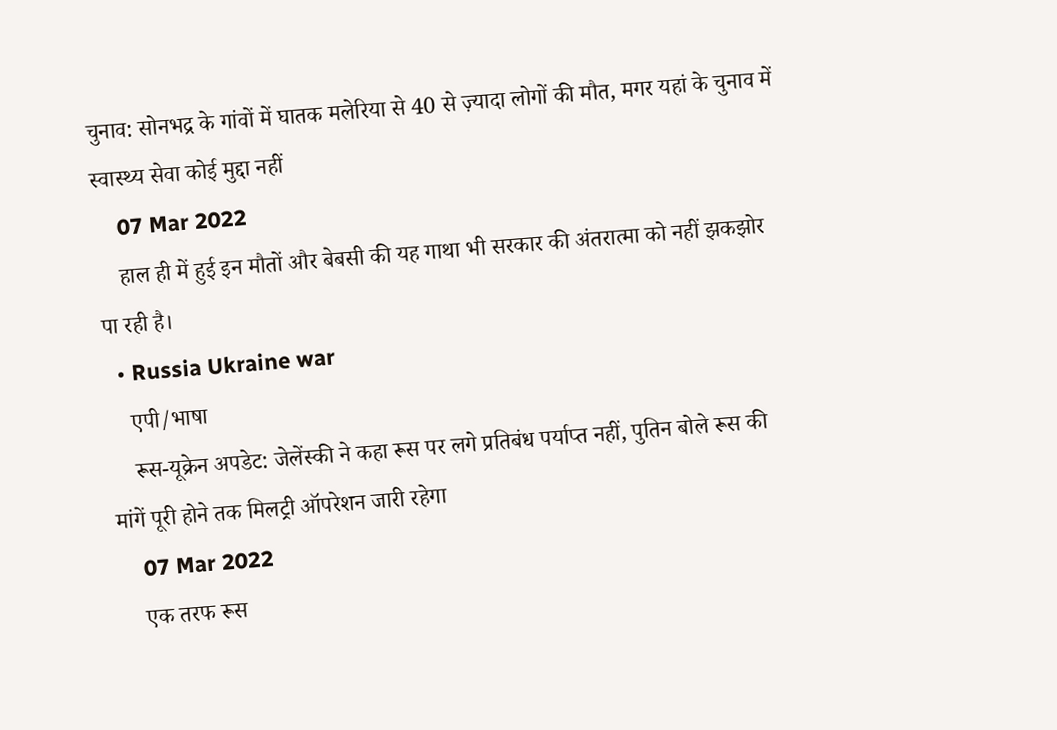चुनाव: सोनभद्र के गांवों में घातक मलेरिया से 40 से ज़्यादा लोगों की मौत, मगर यहां के चुनाव में स्वास्थ्य सेवा कोई मुद्दा नहीं
    07 Mar 2022
    हाल ही में हुई इन मौतों और बेबसी की यह गाथा भी सरकार की अंतरात्मा को नहीं झकझोर पा रही है।
  • Russia Ukraine war
    एपी/भाषा
    रूस-यूक्रेन अपडेट: जेलेंस्की ने कहा रूस पर लगे प्रतिबंध पर्याप्त नहीं, पुतिन बोले रूस की मांगें पूरी होने तक मिलट्री ऑपरेशन जारी रहेगा
    07 Mar 2022
    एक तरफ रूस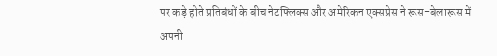पर कड़े होते प्रतिबंधों के बीच नेटफ्लिक्स और अमेरिकन एक्सप्रेस ने रूस-बेलारूस में अपनी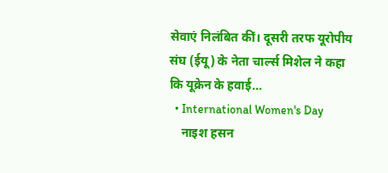सेवाएं निलंबित कीं। दूसरी तरफ यूरोपीय संघ (ईयू) के नेता चार्ल्स मिशेल ने कहा कि यूक्रेन के हवाई…
  • International Women's Day
    नाइश हसन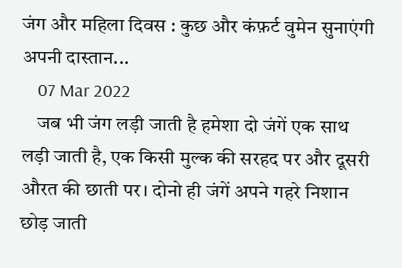जंग और महिला दिवस : कुछ और कंफ़र्ट वुमेन सुनाएंगी अपनी दास्तान...
    07 Mar 2022
    जब भी जंग लड़ी जाती है हमेशा दो जंगें एक साथ लड़ी जाती है, एक किसी मुल्क की सरहद पर और दूसरी औरत की छाती पर। दोनो ही जंगें अपने गहरे निशान छोड़ जाती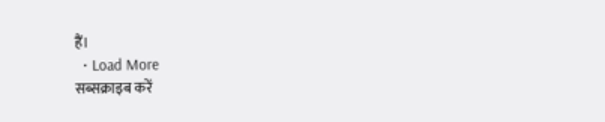हैं।
  • Load More
सब्सक्राइब करें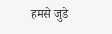हमसे जुडे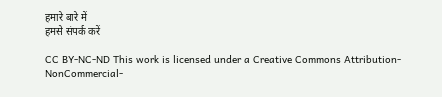हमारे बारे में
हमसे संपर्क करें

CC BY-NC-ND This work is licensed under a Creative Commons Attribution-NonCommercial-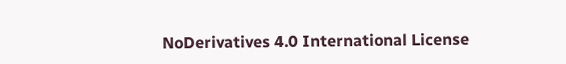NoDerivatives 4.0 International License